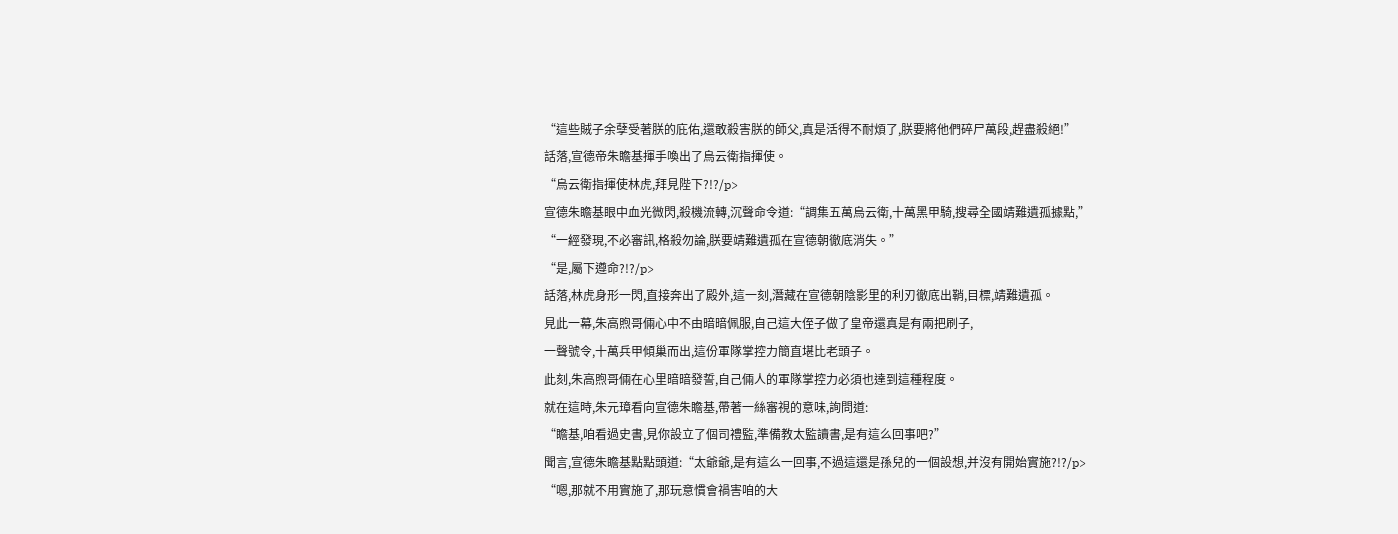“這些賊子余孽受著朕的庇佑,還敢殺害朕的師父,真是活得不耐煩了,朕要將他們碎尸萬段,趕盡殺絕!”
話落,宣德帝朱瞻基揮手喚出了烏云衛指揮使。
“烏云衛指揮使林虎,拜見陛下?!?/p>
宣德朱瞻基眼中血光微閃,殺機流轉,沉聲命令道:“調集五萬烏云衛,十萬黑甲騎,搜尋全國靖難遺孤據點,”
“一經發現,不必審訊,格殺勿論,朕要靖難遺孤在宣德朝徹底消失。”
“是,屬下遵命?!?/p>
話落,林虎身形一閃,直接奔出了殿外,這一刻,潛藏在宣德朝陰影里的利刃徹底出鞘,目標,靖難遺孤。
見此一幕,朱高煦哥倆心中不由暗暗佩服,自己這大侄子做了皇帝還真是有兩把刷子,
一聲號令,十萬兵甲傾巢而出,這份軍隊掌控力簡直堪比老頭子。
此刻,朱高煦哥倆在心里暗暗發誓,自己倆人的軍隊掌控力必須也達到這種程度。
就在這時,朱元璋看向宣德朱瞻基,帶著一絲審視的意味,詢問道:
“瞻基,咱看過史書,見你設立了個司禮監,準備教太監讀書,是有這么回事吧?”
聞言,宣德朱瞻基點點頭道:“太爺爺,是有這么一回事,不過這還是孫兒的一個設想,并沒有開始實施?!?/p>
“嗯,那就不用實施了,那玩意慣會禍害咱的大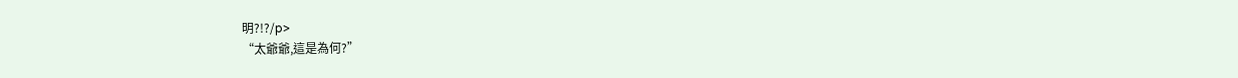明?!?/p>
“太爺爺,這是為何?”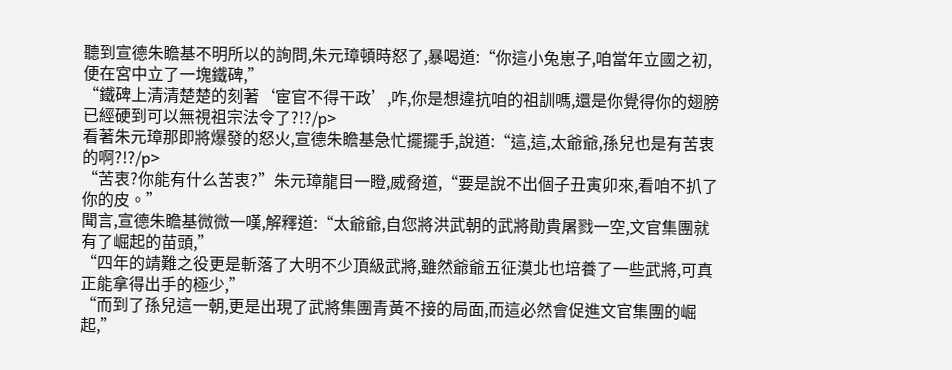聽到宣德朱瞻基不明所以的詢問,朱元璋頓時怒了,暴喝道:“你這小兔崽子,咱當年立國之初,便在宮中立了一塊鐵碑,”
“鐵碑上清清楚楚的刻著‘宦官不得干政’,咋,你是想違抗咱的祖訓嗎,還是你覺得你的翅膀已經硬到可以無視祖宗法令了?!?/p>
看著朱元璋那即將爆發的怒火,宣德朱瞻基急忙擺擺手,說道:“這,這,太爺爺,孫兒也是有苦衷的啊?!?/p>
“苦衷?你能有什么苦衷?”朱元璋龍目一瞪,威脅道,“要是說不出個子丑寅卯來,看咱不扒了你的皮。”
聞言,宣德朱瞻基微微一嘆,解釋道:“太爺爺,自您將洪武朝的武將勛貴屠戮一空,文官集團就有了崛起的苗頭,”
“四年的靖難之役更是斬落了大明不少頂級武將,雖然爺爺五征漠北也培養了一些武將,可真正能拿得出手的極少,”
“而到了孫兒這一朝,更是出現了武將集團青黃不接的局面,而這必然會促進文官集團的崛起,”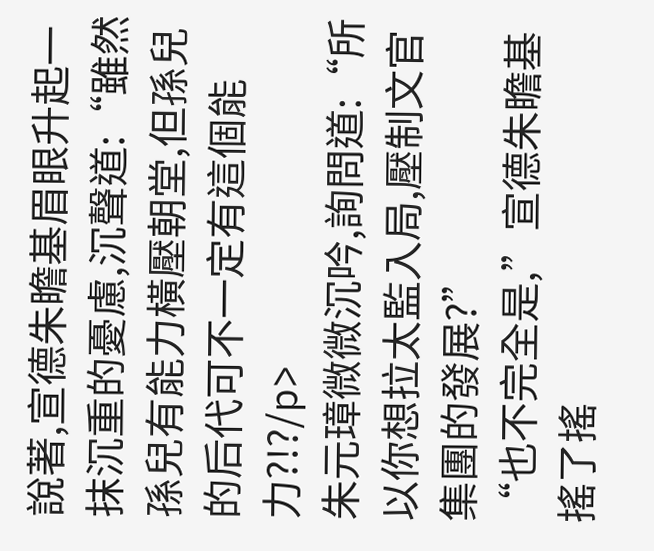說著,宣德朱瞻基眉眼升起一抹沉重的憂慮,沉聲道:“雖然孫兒有能力橫壓朝堂,但孫兒的后代可不一定有這個能力?!?/p>
朱元璋微微沉吟,詢問道:“所以你想拉太監入局,壓制文官集團的發展?”
“也不完全是,”宣德朱瞻基搖了搖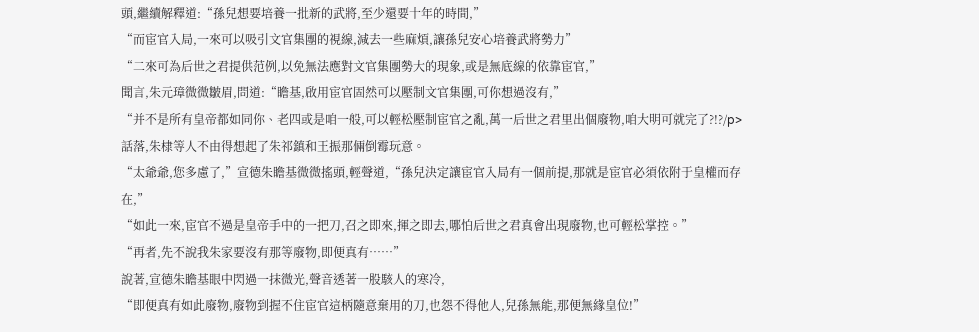頭,繼續解釋道:“孫兒想要培養一批新的武將,至少還要十年的時間,”
“而宦官入局,一來可以吸引文官集團的視線,減去一些麻煩,讓孫兒安心培養武將勢力”
“二來可為后世之君提供范例,以免無法應對文官集團勢大的現象,或是無底線的依靠宦官,”
聞言,朱元璋微微皺眉,問道:“瞻基,啟用宦官固然可以壓制文官集團,可你想過沒有,”
“并不是所有皇帝都如同你、老四或是咱一般,可以輕松壓制宦官之亂,萬一后世之君里出個廢物,咱大明可就完了?!?/p>
話落,朱棣等人不由得想起了朱祁鎮和王振那倆倒霉玩意。
“太爺爺,您多慮了,”宣德朱瞻基微微搖頭,輕聲道,“孫兒決定讓宦官入局有一個前提,那就是宦官必須依附于皇權而存在,”
“如此一來,宦官不過是皇帝手中的一把刀,召之即來,揮之即去,哪怕后世之君真會出現廢物,也可輕松掌控。”
“再者,先不說我朱家要沒有那等廢物,即便真有……”
說著,宣德朱瞻基眼中閃過一抹微光,聲音透著一股駭人的寒冷,
“即便真有如此廢物,廢物到握不住宦官這柄隨意棄用的刀,也怨不得他人,兒孫無能,那便無緣皇位!”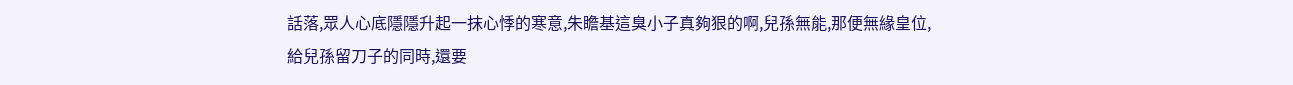話落,眾人心底隱隱升起一抹心悸的寒意,朱瞻基這臭小子真夠狠的啊,兒孫無能,那便無緣皇位,
給兒孫留刀子的同時,還要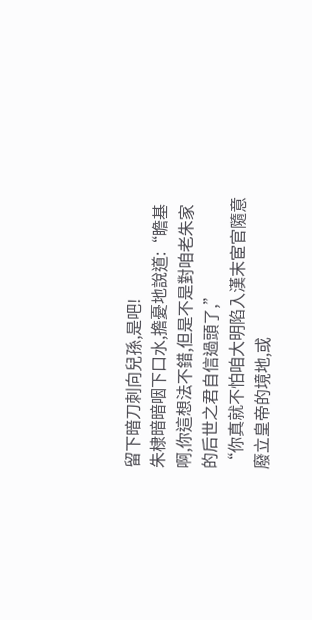留下暗刀刺向兒孫,是吧!
朱棣暗暗咽下口水,擔憂地說道:“瞻基啊,你這想法不錯,但是不是對咱老朱家的后世之君自信過頭了,”
“你真就不怕咱大明陷入漢末宦官隨意廢立皇帝的境地,或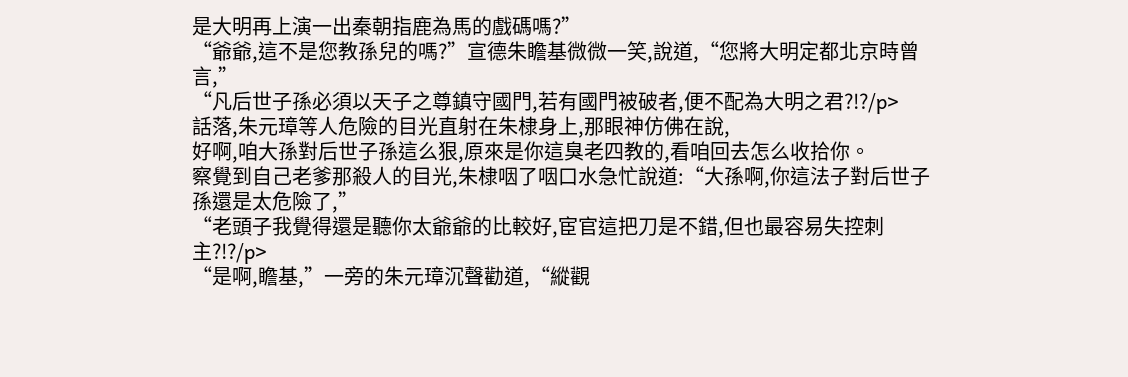是大明再上演一出秦朝指鹿為馬的戲碼嗎?”
“爺爺,這不是您教孫兒的嗎?”宣德朱瞻基微微一笑,說道,“您將大明定都北京時曾言,”
“凡后世子孫必須以天子之尊鎮守國門,若有國門被破者,便不配為大明之君?!?/p>
話落,朱元璋等人危險的目光直射在朱棣身上,那眼神仿佛在說,
好啊,咱大孫對后世子孫這么狠,原來是你這臭老四教的,看咱回去怎么收拾你。
察覺到自己老爹那殺人的目光,朱棣咽了咽口水急忙說道:“大孫啊,你這法子對后世子孫還是太危險了,”
“老頭子我覺得還是聽你太爺爺的比較好,宦官這把刀是不錯,但也最容易失控刺主?!?/p>
“是啊,瞻基,”一旁的朱元璋沉聲勸道,“縱觀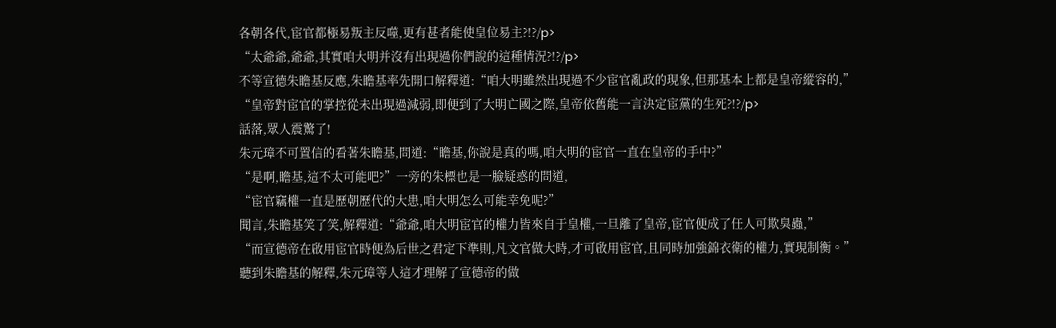各朝各代,宦官都極易叛主反噬,更有甚者能使皇位易主?!?/p>
“太爺爺,爺爺,其實咱大明并沒有出現過你們說的這種情況?!?/p>
不等宣德朱瞻基反應,朱瞻基率先開口解釋道:“咱大明雖然出現過不少宦官亂政的現象,但那基本上都是皇帝縱容的,”
“皇帝對宦官的掌控從未出現過減弱,即便到了大明亡國之際,皇帝依舊能一言決定宦黨的生死?!?/p>
話落,眾人震驚了!
朱元璋不可置信的看著朱瞻基,問道:“瞻基,你說是真的嗎,咱大明的宦官一直在皇帝的手中?”
“是啊,瞻基,這不太可能吧?”一旁的朱標也是一臉疑惑的問道,
“宦官竊權一直是歷朝歷代的大患,咱大明怎么可能幸免呢?”
聞言,朱瞻基笑了笑,解釋道:“爺爺,咱大明宦官的權力皆來自于皇權,一旦離了皇帝,宦官便成了任人可欺臭蟲,”
“而宣德帝在啟用宦官時便為后世之君定下準則,凡文官做大時,才可啟用宦官,且同時加強錦衣衛的權力,實現制衡。”
聽到朱瞻基的解釋,朱元璋等人這才理解了宣德帝的做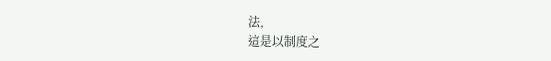法,
這是以制度之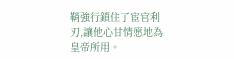鞘強行鎖住了宦官利刃,讓他心甘情愿地為皇帝所用。